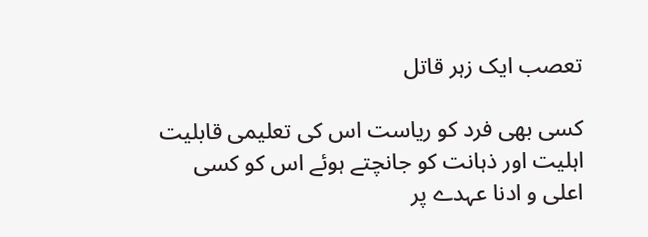تعصب ایک زہر قاتل

کسی بھی فرد کو ریاست اس کی تعلیمی قابلیت اہلیت اور ذہانت کو جانچتے ہوئے اس کو کسی اعلی و ادنا عہدے پر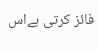فائز کرتی ہےاس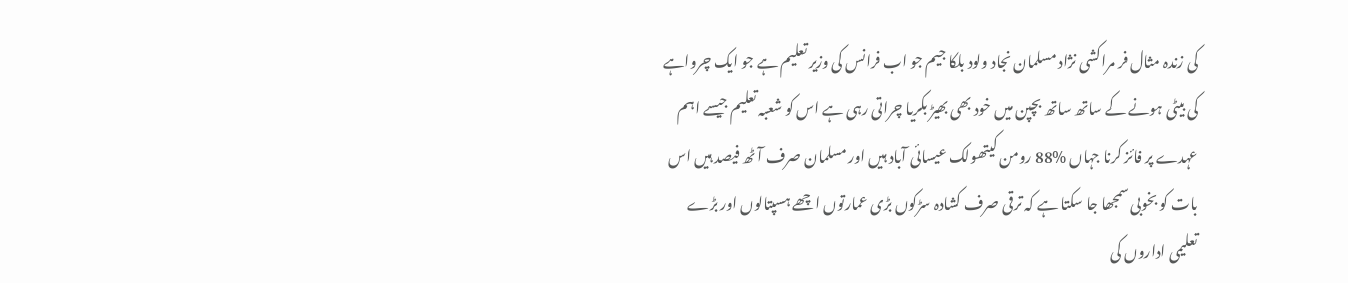کی زندہ مثال فر مراکشی نژاد مسلمان نجاد ولود بلکا جیم جو اب فرانس کی وزیر تعلیم ہے جو ایک چرواہے کی بیٹی ہونے کے ساتھ ساتھ بچپن میں خود بھی بھیڑ بکریا چراتی رہی ہے اس کو شعبہ تعلیم جیسے اہم عہدے پر فائز کرنا جہاں %88 رومن کیتھولک عیسائی آباد ہیں اور مسلمان صرف آٹھ فیصد ہیں اس بات کو بخوبی سمجھا جا سکتا ہے کہ ترقی صرف کشادہ سڑکوں بڑی عمارتوں اچھے ہسپتالوں اور بڑے تعلیمی اداروں کی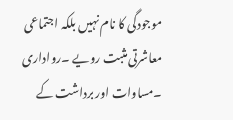موجودگی کا نام نہیں بلکہ اجتماعی معاشرتی مثبت رویے ۔رواداری ۔مساوات اور برداشت کے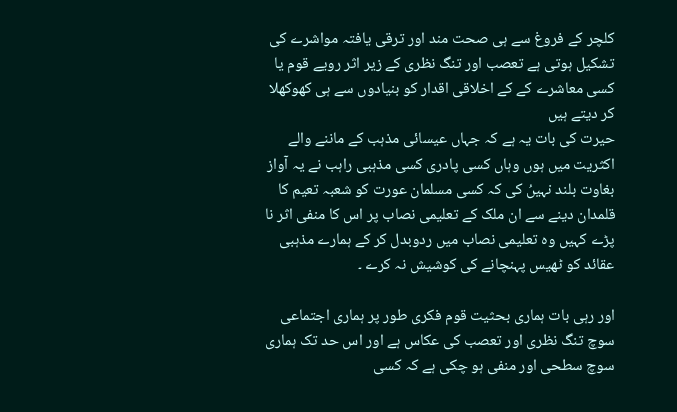کلچر کے فروغ سے ہی صحت مند اور ترقی یافتہ مواشرے کی تشکیل ہوتی ہے تعصب اور تنگ نظری کے زیر اثر رویے قوم یا کسی معاشرے کے کے اخلاقی اقدار کو بنیادوں سے ہی کھوکھلا کر دیتے ہیں
حیرت کی بات یہ ہے کہ جہاں عیسائی مذہب کے ماننے والے اکثریت میں ہوں وہاں کسی پادری کسی مذہبی راہب نے یہ آواز بغاوت بلند نہیںُ کی کہ کسی مسلمان عورت کو شعبہ تعیم کا قلمدان دینے سے ان ملک کے تعلیمی نصاب پر اس کا منفی اثر نا پڑے کہیں وہ تعلیمی نصاب میں ردوبدل کر کے ہمارے مذہبی عقائد کو ٹھیس پہنچانے کی کوشیش نہ کرے ۔

اور رہی بات ہماری بحثیت قوم فکری طور پر ہماری اجتماعی سوچ تنگ نظری اور تعصب کی عکاس ہے اور اس حد تک ہماری سوچ سطحی اور منفی ہو چکی ہے کہ کسی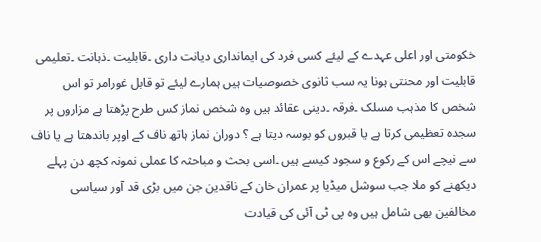خکومتی اور اعلی عہدے کے لیئے کسی فرد کی ایمانداری دیانت داری ۔قابلیت ۔ذہانت ۔تعلیمی قابلیت اور محنتی ہونا یہ سب ثانوی خصوصیات ہیں ہمارے لیئے تو قابل غورامر تو اس شخص کا مذہب مسلک ۔فرقہ ۔دینی عقائد ہیں وہ شخص نماز کس طرح پڑھتا ہے مزاروں پر سجدہ تعظیمی کرتا ہے یا قبروں کو بوسہ دیتا ہے ؟ دوران نماز ہاتھ ناف کے اوپر باندھتا ہے یا ناف سے نیچے اس کے رکوع و سجود کیسے ہیں ۔اسی بحث و مباحثہ کا عملی نمونہ کچھ دن پہلے دیکھنے کو ملا جب سوشل میڈیا پر عمران خان کے ناقدین جن میں بڑی قد آور سیاسی مخالفین بھی شامل ہیں وہ پی ٹی آئی کی قیادت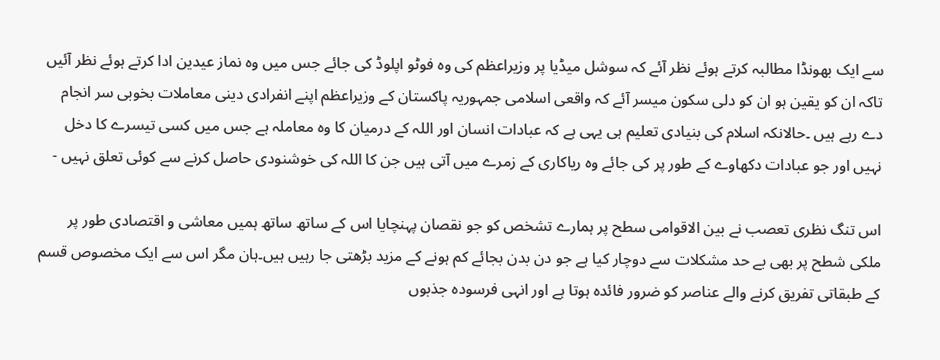سے ایک بھونڈا مطالبہ کرتے ہوئے نظر آئے کہ سوشل میڈیا پر وزیراعظم کی وہ فوٹو اپلوڈ کی جائے جس میں وہ نماز عیدین ادا کرتے ہوئے نظر آئیں تاکہ ان کو یقین ہو ان کو دلی سکون میسر آئے کہ واقعی اسلامی جمہوریہ پاکستان کے وزیراعظم اپنے انفرادی دینی معاملات بخوبی سر انجام دے رہے ہیں ۔حالانکہ اسلام کی بنیادی تعلیم ہی یہی ہے کہ عبادات انسان اور اللہ کے درمیان کا وہ معاملہ ہے جس میں کسی تیسرے کا دخل نہیں اور جو عبادات دکھاوے کے طور پر کی جائے وہ ریاکاری کے زمرے میں آتی ہیں جن کا اللہ کی خوشنودی حاصل کرنے سے کوئی تعلق نہیں -

اس تنگ نظری تعصب نے بین الاقوامی سطح پر ہمارے تشخص کو جو نقصان پہنچایا اس کے ساتھ ساتھ ہمیں معاشی و اقتصادی طور پر ملکی شطح پر بھی بے حد مشکلات سے دوچار کیا ہے جو دن بدن بجائے کم ہونے کے مزید بڑھتی جا رہیں ہیں۔ہان مگر اس سے ایک مخصوص قسم کے طبقاتی تفریق کرنے والے عناصر کو ضرور فائدہ ہوتا ہے اور انہی فرسودہ جذبوں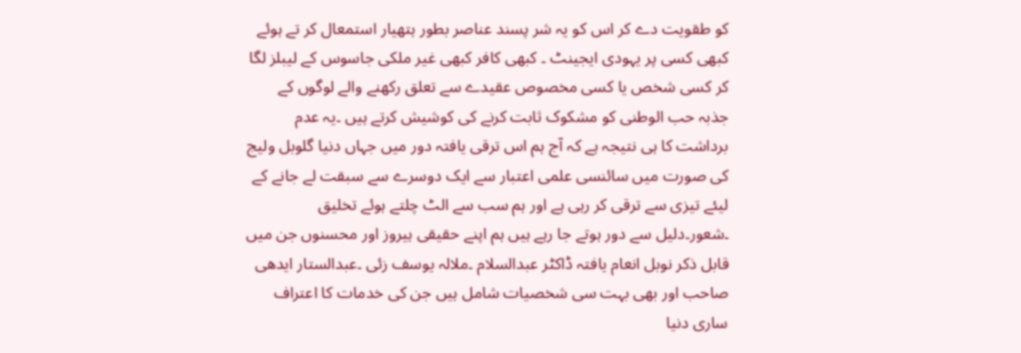کو طقویت دے کر اس کو یہ شر پسند عناصر بطور ہتھیار استمعال کر تے ہوئے کبھی کسی پر یہودی ایجینٹ ۔ کبھی کافر کبھی غیر ملکی جاسوس کے لیبلز لگا کر کسی شخص یا کسی مخصوص عقیدے سے تعلق رکھنے والے لوگوں کے جذبہ حب الوطنی کو مشکوک ثابت کرنے کی کوشیش کرتے ہیں ۔یہ عدم برداشت کا ہی نتیجہ ہے کہ آج ہم اس ترقی یافتہ دور میں جہاں دنیا گلوبل ولیج کی صورت میں سائنسی علمی اعتبار سے ایک دوسرے سے سبقت لے جانے کے لیئے تیزی سے ترقی کر رہی ہے اور ہم سب سے الٹ چلتے ہوئے تخلیق ۔شعور۔دلیل سے دور ہوتے جا رہے ہیں ہم اپنے حقیقی ہیروز اور محسنوں جن میں قابل ذکر نوبل انعام یافتہ ڈاکٹر عبدالسلام ۔ملالہ یوسف زئی ۔عبدالستار ایدھی صاحب اور بھی بہت سی شخصیات شامل ہیں جن کی خدمات کا اعتراف ساری دنیا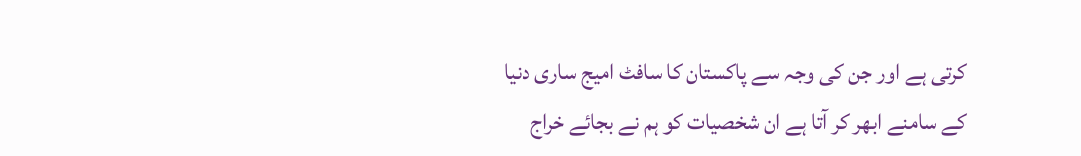کرتی ہے اور جن کی وجہ سے پاکستان کا سافٹ امیج ساری دنیا کے سامنے ابھر کر آتا ہے ان شخصیات کو ہم نے بجائے خراج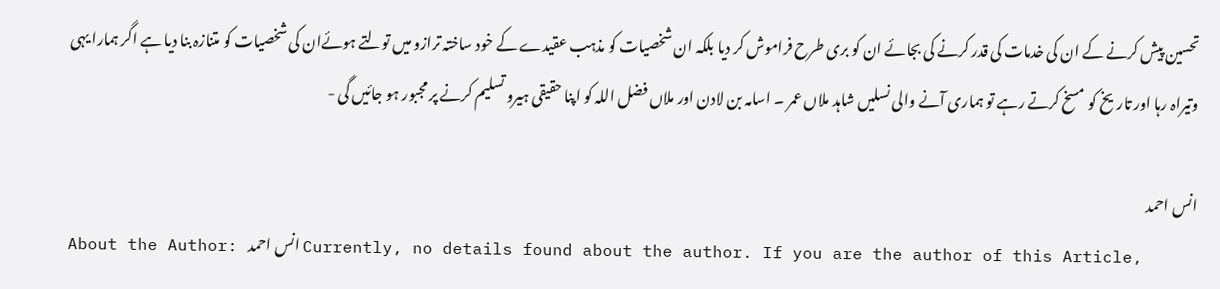تحسین پیش کرنے کے ان کی خدمات کی قدر کرنے کی بجائے ان کو بری طرح فراموش کر دیا بلکہ ان شخصیات کو مذہب عقیدے کے خود ساختہ ترازو میں تولتے ہوئےان کی شخصیات کو متنازہ بنا دیا ہے اگر ہمارا یہی وتیراہ رہا اور تاریخ کو مسخ کرتے رہے تو ہماری آنے والی نسلیں شاہد ملاں عمر ۔ اسامہ بن لادن اور ملاں فضل اللہ کو اپنا حقیقی ہیرو تسلیم کرنے پر مجبور ہو جائیں گی -

انس احمد
About the Author: انس احمد Currently, no details found about the author. If you are the author of this Article,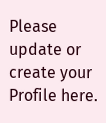Please update or create your Profile here.